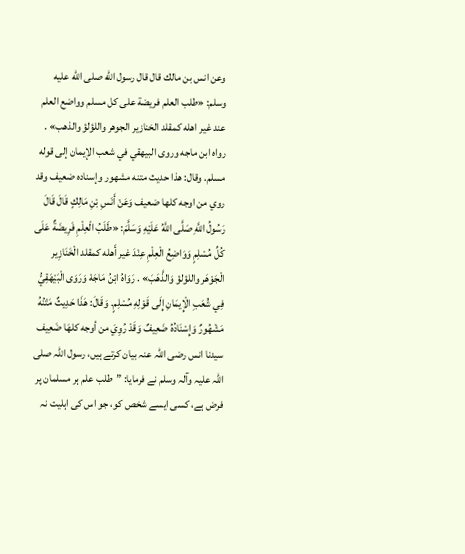وعن انس بن مالك قال قال رسول الله صلى الله عليه وسلم: «طلب العلم فريضة على كل مسلم وواضع العلم عند غير اهله كمقلد الخنازير الجوهر واللؤلؤ والذهب» . رواه ابن ماجه وروى البيهقي في شعب الإيمان إلى قوله مسلم. وقال: هذا حديث متنه مشهور وإسناده ضعيف وقد روي من اوجه كلها ضعيف وَعَنْ أَنَسِ بْنِ مَالِكٍ قَالَ قَالَ رَسُولُ اللَّهِ صَلَّى اللَّهُ عَلَيْهِ وَسَلَّمَ: «طَلَبُ الْعِلْمِ فَرِيضَةٌ عَلَى كُلِّ مُسْلِمٍ وَوَاضِعُ الْعِلْمِ عِنْدَ غير أَهله كمقلد الْخَنَازِير الْجَوْهَر واللؤلؤ وَالذَّهَبَ» . رَوَاهُ ابْنُ مَاجَهْ وَرَوَى الْبَيْهَقِيُّ فِي شُعَبِ الْإِيمَانِ إِلَى قَوْلِهِ مُسْلِمٍ. وَقَالَ: هَذَا حَدِيثٌ مَتْنُهُ مَشْهُورٌ وَإِسْنَادُهُ ضَعِيفٌ وَقَدْ رُوِيَ من أوجه كلهَا ضَعِيف
سیدنا انس رضی اللہ عنہ بیان کرتے ہیں، رسول اللہ صلی اللہ علیہ وآلہ وسلم نے فرمایا: ”طلب علم ہر مسلمان پر فرض ہے، کسی ایسے شخص کو، جو اس کی اہلیت نہ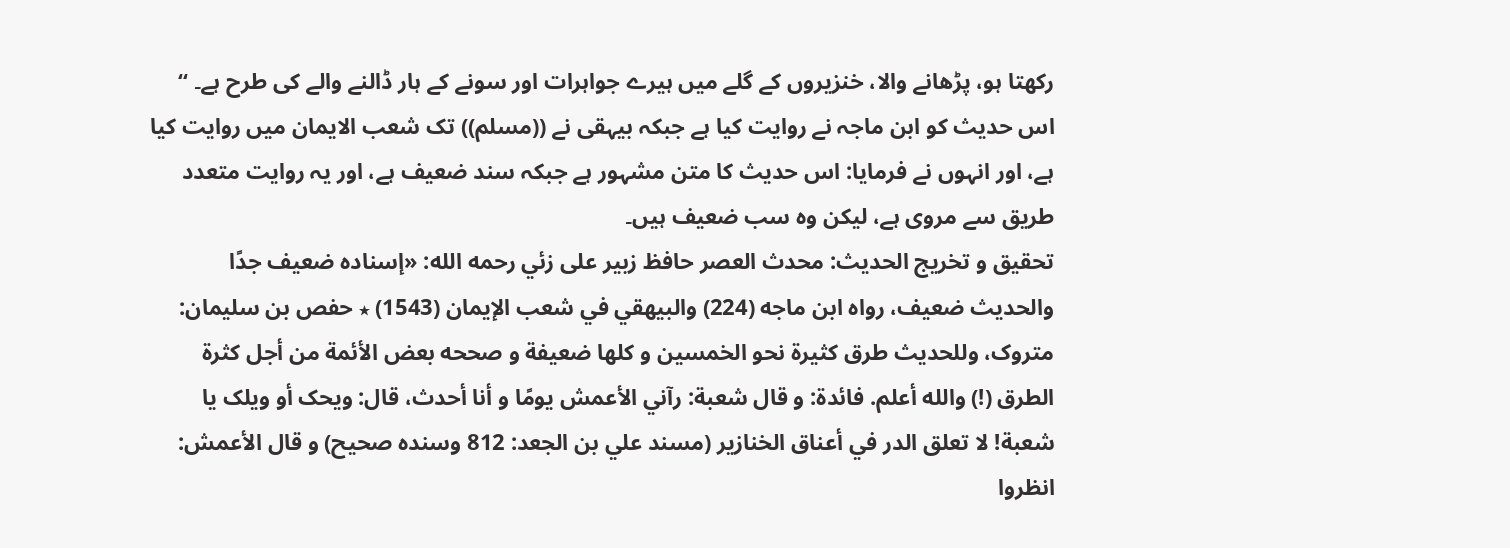رکھتا ہو، پڑھانے والا، خنزیروں کے گلے میں ہیرے جواہرات اور سونے کے ہار ڈالنے والے کی طرح ہے۔ “ اس حدیث کو ابن ماجہ نے روایت کیا ہے جبکہ بیہقی نے ((مسلم)) تک شعب الایمان میں روایت کیا ہے، اور انہوں نے فرمایا: اس حدیث کا متن مشہور ہے جبکہ سند ضعیف ہے، اور یہ روایت متعدد طریق سے مروی ہے، لیکن وہ سب ضعیف ہیں۔
تحقيق و تخريج الحدیث: محدث العصر حافظ زبير على زئي رحمه الله: «إسناده ضعيف جدًا والحديث ضعيف، رواه ابن ماجه (224) والبيھقي في شعب الإيمان (1543) ٭ حفص بن سليمان: متروک، وللحديث طرق کثيرة نحو الخمسين و کلھا ضعيفة و صححه بعض الأئمة من أجل کثرة الطرق (!) والله أعلم. فائدة: و قال شعبة: رآني الأعمش يومًا و أنا أحدث، قال: ويحک أو ويلک يا شعبة! لا تعلق الدر في أعناق الخنازير (مسند علي بن الجعد: 812 وسنده صحيح) و قال الأعمش: انظروا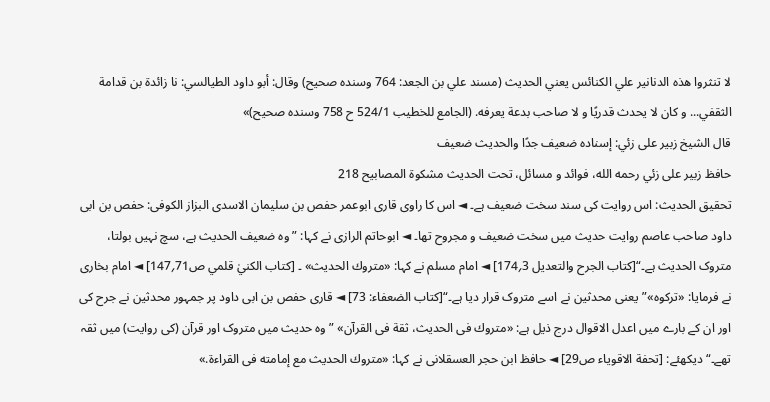لا تنثروا ھذه الدنانير علي الکنائس يعني الحديث (مسند علي بن الجعد: 764 وسنده صحيح) وقال: أبو داود الطيالسي: نا زائدة بن قدامة الثقفي... و کان لا يحدث قدريًا و لا صاحب بدعة يعرفه. (الجامع للخطيب 524/1 ح 758 وسنده صحيح)»
قال الشيخ زبير على زئي: إسناده ضعيف جدًا والحديث ضعيف
حافظ زبير على زئي رحمه الله، فوائد و مسائل، تحت الحديث مشكوة المصابيح 218
تحقيق الحديث: اس روایت کی سند سخت ضعیف ہے۔ ◄ اس کا راوی قاری ابوعمر حفص بن سلیمان الاسدی البزاز الکوفی: حفص بن ابی داود صاحب عاصم روایت حدیث میں سخت ضعیف و مجروح تھا۔ ◄ ابوحاتم الرازی نے کہا: ”وہ ضعیف الحدیث ہے، سچ نہیں بولتا، متروک الحدیث ہے۔“[كتاب الجرح والتعديل 3؍174] ◄ امام مسلم نے کہا: «متروك الحديث» ۔ [كتاب الكنيٰ قلمي ص71؍147] ◄ امام بخاری نے فرمایا: «تركوه»”یعنی محدثین نے اسے متروک قرار دیا ہے۔“[كتاب الضعفاء: 73] ◄ قاری حفص بن ابی داود پر جمہور محدثین نے جرح کی اور ان کے بارے میں اعدل الاقوال درج ذیل ہے: «متروك فى الحديث، ثقة فى القرآن» ”وہ حدیث میں متروک اور قرآن (کی روایت) میں ثقہ تھے۔“ دیکھئے: [تحفة الاقوياء ص29] ◄ حافظ ابن حجر العسقلانی نے کہا: «متروك الحديث مع إمامته فى القراءة.»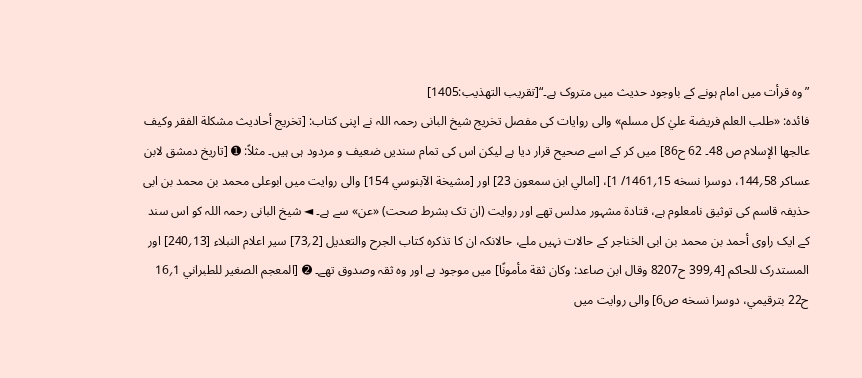”وہ قرأت میں امام ہونے کے باوجود حدیث میں متروک ہے۔“[تقريب التهذيب:1405]
فائدہ: «طلب العلم فريضة عليٰ كل مسلم» والی روایات کی مفصل تخریج شیخ البانی رحمہ اللہ نے اپنی کتاب: [تخريج أحاديث مشكلة الفقر وكيف عالجها الإسلام ص 48۔ 62 ح86] میں کر کے اسے صحیح قرار دیا ہے لیکن اس کی تمام سندیں ضعیف و مردود ہی ہیں۔ مثلاً: ➊ [تاريخ دمشق لابن عساكر 58؍144، دوسرا نسخه 15؍1461/ 1]، [امالي ابن سمعون 23] اور [مشيخة الآبنوسي 154] والی روایت میں ابوعلی محمد بن محمد بن ابی حذیفہ قاسم کی توثیق نامعلوم ہے، قتادۃ مشہور مدلس تھے اور روایت (ان تک بشرط صحت) «عن» سے ہے۔ ◄ شیخ البانی رحمہ اللہ کو اس سند کے ایک راوی أحمد بن محمد بن ابی الخناجر کے حالات نہیں ملے، حالانکہ ان کا تذکرہ کتاب الجرح والتعدیل [2؍73] سیر اعلام النبلاء [13؍240] اور المستدرک للحاکم [4؍399 ح8207 وقال ابن صاعد: وكان ثقة مأمونًا] میں موجود ہے اور وہ ثقہ وصدوق تھے۔ ➋ [المعجم الصغير للطبراني 1؍16 ح22 بترقيمي، دوسرا نسخه ص6] والی روایت میں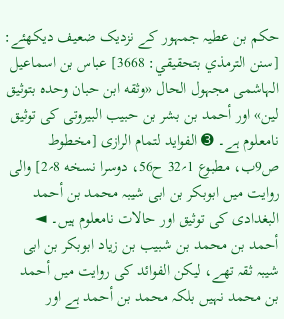حکم بن عطیہ جمہور کے نزدیک ضعیف ديكهئے: [سنن الترمذي بتحقيقي: 3668] عباس بن اسماعیل الہاشمی مجہول الحال «وثقه ابن حبان وحده بتوثيق لين» اور أحمد بن بشر بن حبیب البیروتی کی توثیق نامعلوم ہے۔ ➌ الفواید لتمام الرازی [مخطوط ص9ب، مطبوع 1؍32 ح56، دوسرا نسخه 8؍2] والی روایت میں ابوبکر بن ابی شیبہ محمد بن أحمد البغدادی کی توثیق اور حالات نامعلوم ہیں۔ ◄ أحمد بن محمد بن شبیب بن زیاد ابوبکر بن ابی شیبہ ثقہ تھے، لیکن الفوائد کی روایت میں أحمد بن محمد نہیں بلکہ محمد بن أحمد ہے اور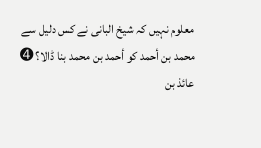معلوم نہیں کہ شیخ البانی نے کس دلیل سے محمد بن أحمد کو أحمد بن محمد بنا ڈالا؟ ➍ عائذ بن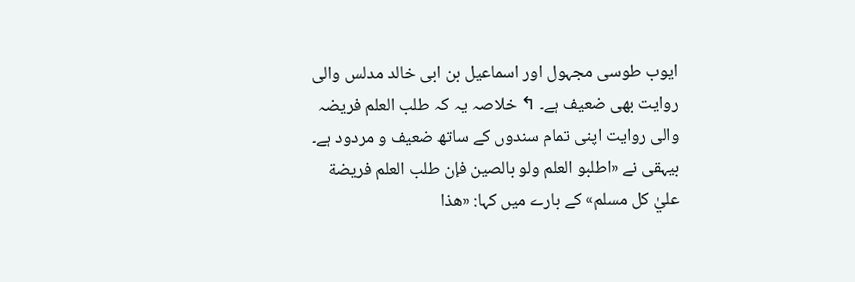ایوب طوسی مجہول اور اسماعیل بن ابی خالد مدلس والی روایت بھی ضعیف ہے۔ ↰ خلاصہ یہ کہ طلب العلم فریضہ والی روایت اپنی تمام سندوں کے ساتھ ضعیف و مردود ہے۔ بیہقی نے «اطلبو العلم ولو بالصين فإن طلب العلم فريضة عليٰ كل مسلم» کے بارے میں کہا: «هذا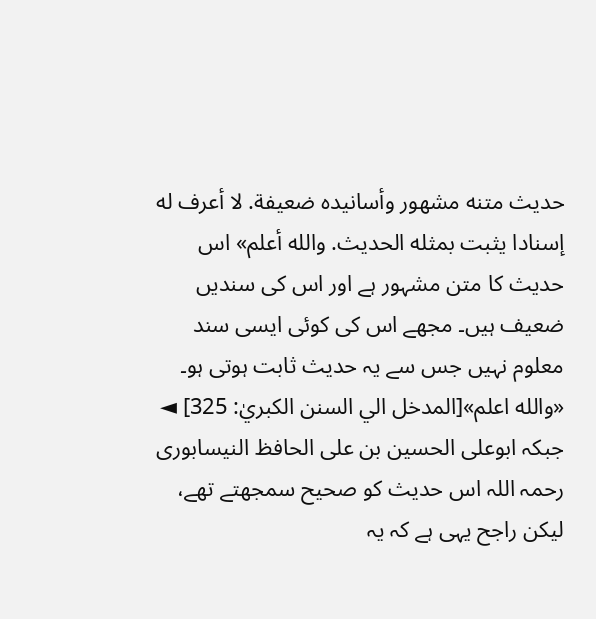حديث متنه مشهور وأسانيده ضعيفة. لا أعرف له إسنادا يثبت بمثله الحديث. والله أعلم» اس حدیث کا متن مشہور ہے اور اس کی سندیں ضعیف ہیں۔ مجھے اس کی کوئی ایسی سند معلوم نہیں جس سے یہ حدیث ثابت ہوتی ہو۔ «والله اعلم»[المدخل الي السنن الكبريٰ: 325] ◄ جبکہ ابوعلی الحسین بن علی الحافظ النیسابوری رحمہ اللہ اس حدیث کو صحیح سمجھتے تھے، لیکن راجح یہی ہے کہ یہ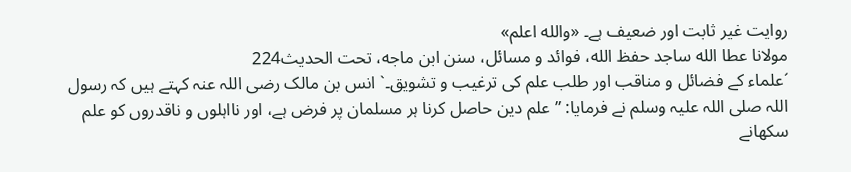روایت غیر ثابت اور ضعیف ہے۔ «والله اعلم»
مولانا عطا الله ساجد حفظ الله، فوائد و مسائل، سنن ابن ماجه، تحت الحديث224
´علماء کے فضائل و مناقب اور طلب علم کی ترغیب و تشویق۔` انس بن مالک رضی اللہ عنہ کہتے ہیں کہ رسول اللہ صلی اللہ علیہ وسلم نے فرمایا: ”علم دین حاصل کرنا ہر مسلمان پر فرض ہے، اور نااہلوں و ناقدروں کو علم سکھانے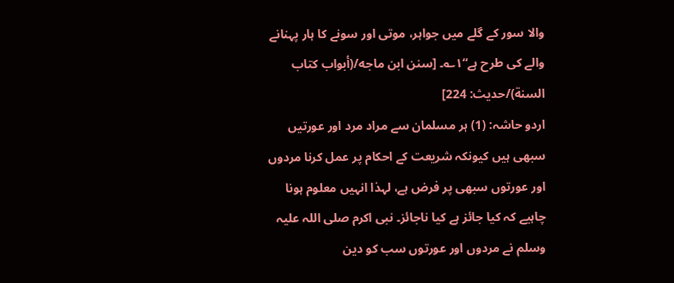والا سور کے گلے میں جواہر، موتی اور سونے کا ہار پہنانے والے کی طرح ہے“۱؎۔ [سنن ابن ماجه/(أبواب كتاب السنة)/حدیث: 224]
اردو حاشہ: (1) ہر مسلمان سے مراد مرد اور عورتیں سبھی ہیں کیونکہ شریعت کے احکام پر عمل کرنا مردوں اور عورتوں سبھی پر فرض ہے، لہذا انہیں معلوم ہونا چاہیے کہ کیا جائز ہے کیا ناجائز۔ نبی اکرم صلی اللہ علیہ وسلم نے مردوں اور عورتوں سب کو دین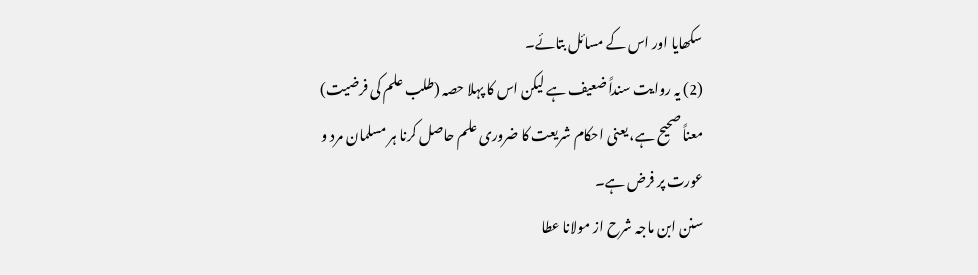سکھایا اور اس کے مسائل بتائے۔
(2) یہ روایت سنداً ضعیف ہے لیکن اس کا پہلا حصہ (طلب علم کی فرضیت) معناً صحیح ہے، یعنی احکام شریعت کا ضروری علم حاصل کرنا ہر مسلمان مرد و عورت پر فرض ہے۔
سنن ابن ماجہ شرح از مولانا عطا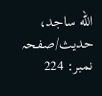الله ساجد، حدیث/صفحہ نمبر: 224